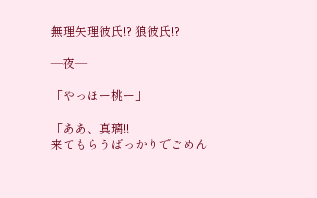無理矢理彼氏!? 狼彼氏!?

―夜―

「やっほー桃ー」

「ああ、真璃!!
来てもらうばっかりでごめん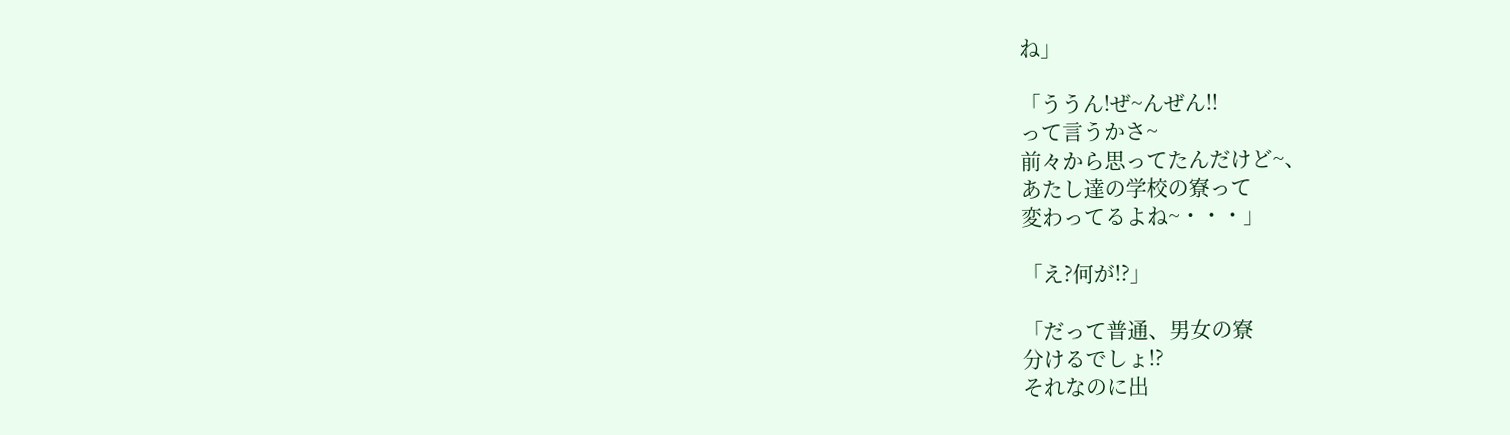ね」

「ううん!ぜ~んぜん!!
って言うかさ~
前々から思ってたんだけど~、
あたし達の学校の寮って
変わってるよね~・・・」

「え?何が!?」

「だって普通、男女の寮
分けるでしょ!?
それなのに出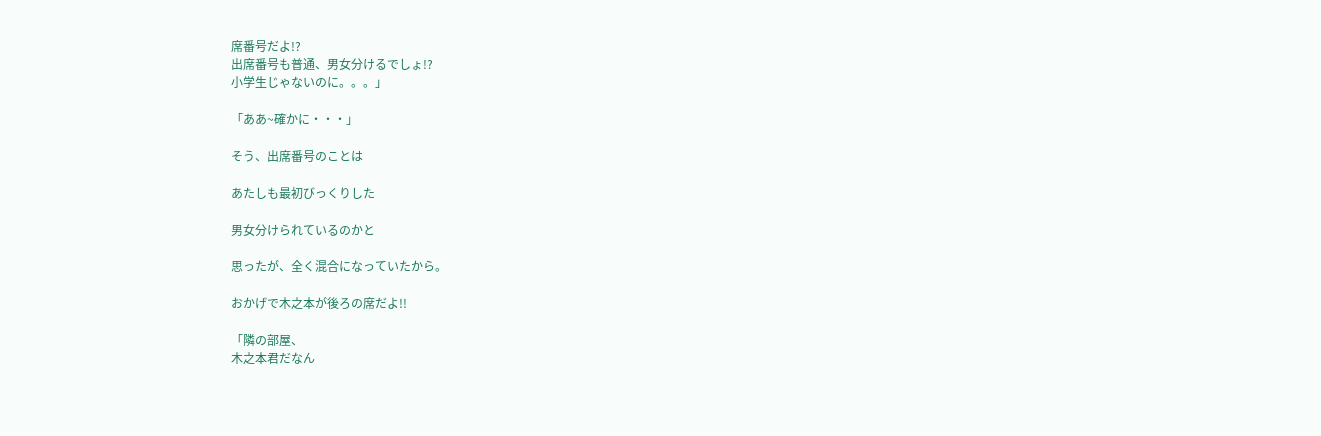席番号だよ!?
出席番号も普通、男女分けるでしょ!?
小学生じゃないのに。。。」

「ああ~確かに・・・」

そう、出席番号のことは

あたしも最初びっくりした

男女分けられているのかと

思ったが、全く混合になっていたから。

おかげで木之本が後ろの席だよ!!

「隣の部屋、
木之本君だなん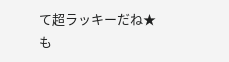て超ラッキーだね★
も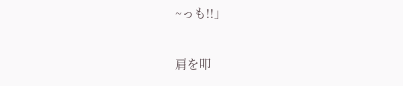~っも!!」

肩を叩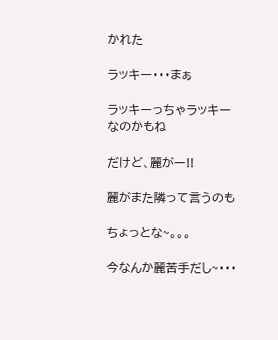かれた

ラッキー・・・まぁ

ラッキーっちゃラッキーなのかもね

だけど、麗がー!!

麗がまた隣って言うのも

ちょっとな~。。。

今なんか麗苦手だし~・・・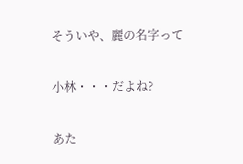そういや、麗の名字って

小林・・・だよね?

あた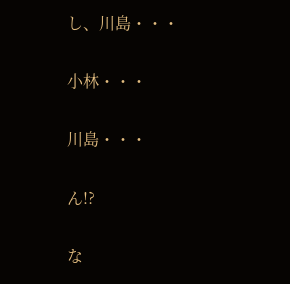し、川島・・・

小林・・・

川島・・・

ん!?

な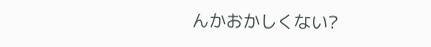んかおかしくない?